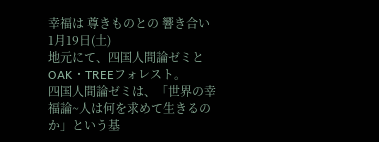幸福は 尊きものとの 響き合い
1月19日(土)
地元にて、四国人間論ゼミとOAK・TREEフォレスト。
四国人間論ゼミは、「世界の幸福論~人は何を求めて生きるのか」という基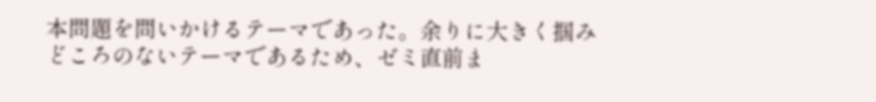本問題を問いかけるテーマであった。余りに大きく掴みどころのないテーマであるため、ゼミ直前ま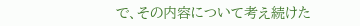で、その内容について考え続けた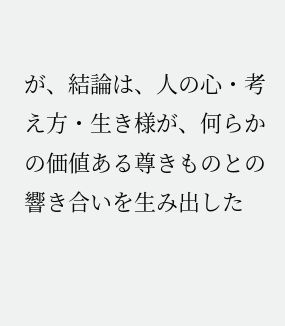が、結論は、人の心・考え方・生き様が、何らかの価値ある尊きものとの響き合いを生み出した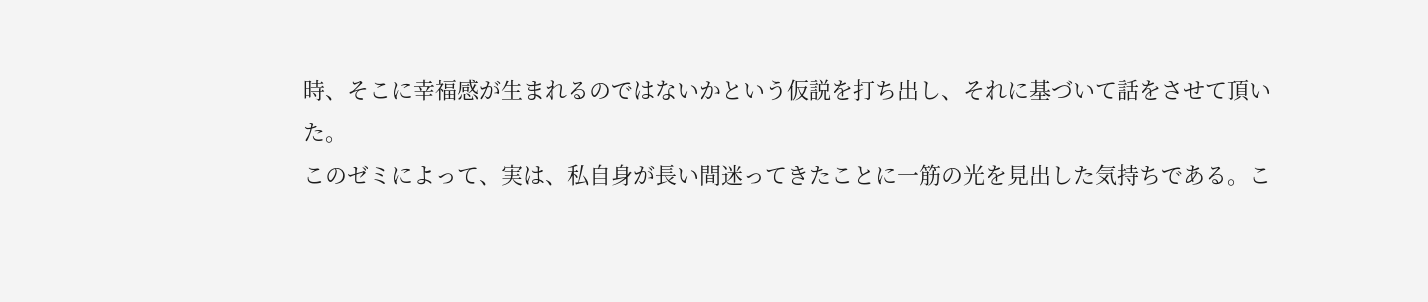時、そこに幸福感が生まれるのではないかという仮説を打ち出し、それに基づいて話をさせて頂いた。
このゼミによって、実は、私自身が長い間迷ってきたことに一筋の光を見出した気持ちである。こ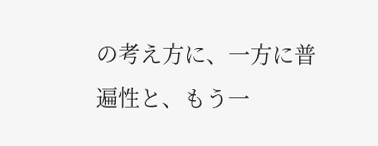の考え方に、一方に普遍性と、もう一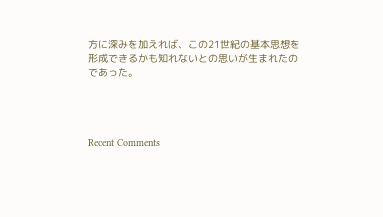方に深みを加えれば、この21世紀の基本思想を形成できるかも知れないとの思いが生まれたのであった。




Recent Comments